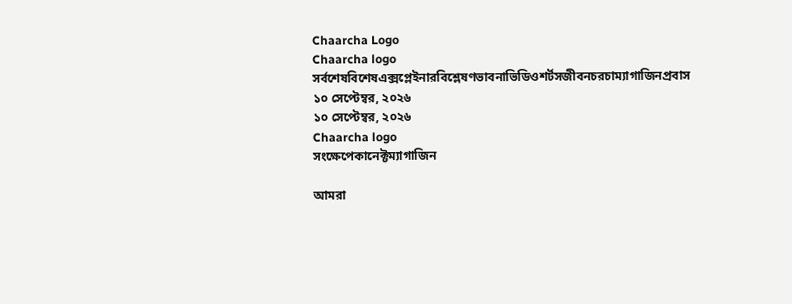Chaarcha Logo
Chaarcha logo
সর্বশেষবিশেষএক্সপ্লেইনারবিশ্লেষণভাবনাভিডিওশর্টসজীবনচরচাম্যাগাজিনপ্রবাস
১০ সেপ্টেম্বর, ২০২৬
১০ সেপ্টেম্বর, ২০২৬
Chaarcha logo
সংক্ষেপেকানেক্টম্যাগাজিন

আমরা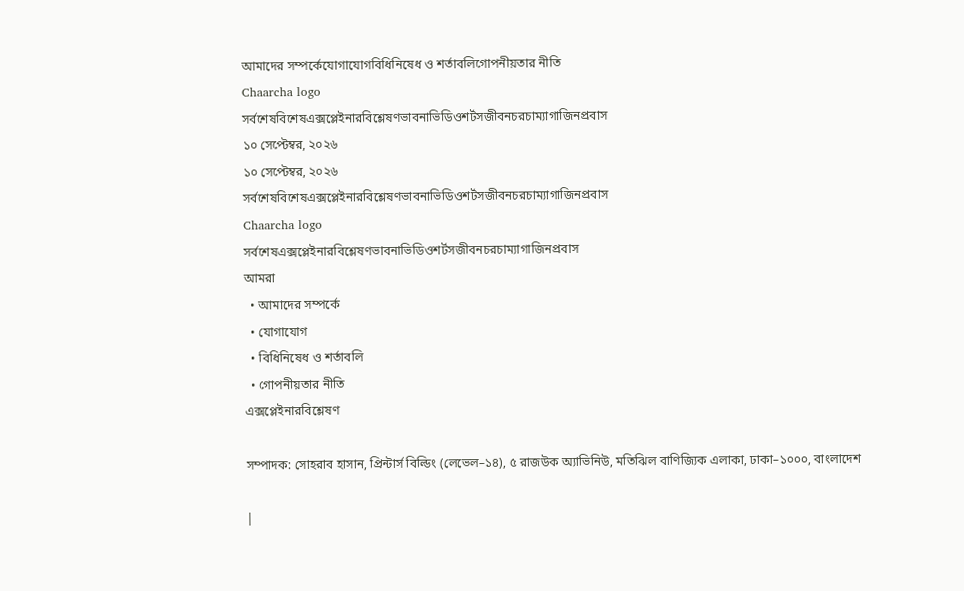আমাদের সম্পর্কেযোগাযোগবিধিনিষেধ ও শর্তাবলিগোপনীয়তার নীতি
Chaarcha logo
সর্বশেষবিশেষএক্সপ্লেইনারবিশ্লেষণভাবনাভিডিওশর্টসজীবনচরচাম্যাগাজিনপ্রবাস
১০ সেপ্টেম্বর, ২০২৬
১০ সেপ্টেম্বর, ২০২৬
সর্বশেষবিশেষএক্সপ্লেইনারবিশ্লেষণভাবনাভিডিওশর্টসজীবনচরচাম্যাগাজিনপ্রবাস
Chaarcha logo
সর্বশেষএক্সপ্লেইনারবিশ্লেষণভাবনাভিডিওশর্টসজীবনচরচাম্যাগাজিনপ্রবাস
আমরা
  • আমাদের সম্পর্কে
  • যোগাযোগ
  • বিধিনিষেধ ও শর্তাবলি
  • গোপনীয়তার নীতি
এক্সপ্লেইনারবিশ্লেষণ

সম্পাদক: সোহরাব হাসান, প্রিন্টার্স বিল্ডিং (লেভেল–১৪), ৫ রাজউক অ্যাভিনিউ, মতিঝিল বাণিজ্যিক এলাকা, ঢাকা–১০০০, বাংলাদেশ

|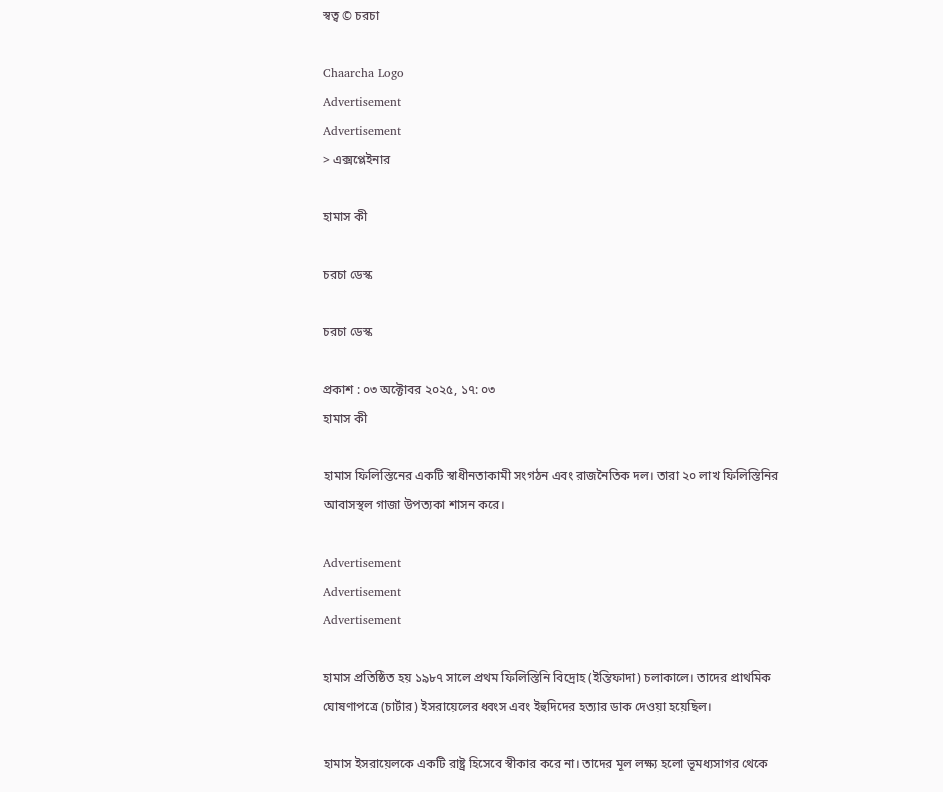স্বত্ব © চরচা

Chaarcha Logo
Advertisement
Advertisement
> এক্সপ্লেইনার

হামাস কী

চরচা ডেস্ক

চরচা ডেস্ক

প্রকাশ : ০৩ অক্টোবর ২০২৫, ১৭: ০৩
হামাস কী

হামাস ফিলিস্তিনের একটি স্বাধীনতাকামী সংগঠন এবং রাজনৈতিক দল। তারা ২০ লাখ ফিলিস্তিনির আবাসস্থল গাজা উপত্যকা শাসন করে।

Advertisement
Advertisement
Advertisement

হামাস প্রতিষ্ঠিত হয় ১৯৮৭ সালে প্রথম ফিলিস্তিনি বিদ্রোহ (ইন্তিফাদা) চলাকালে। তাদের প্রাথমিক ঘোষণাপত্রে (চার্টার) ইসরায়েলের ধ্বংস এবং ইহুদিদের হত্যার ডাক দেওয়া হয়েছিল।

হামাস ইসরায়েলকে একটি রাষ্ট্র হিসেবে স্বীকার করে না। তাদের মূল লক্ষ্য হলো ভূমধ্যসাগর থেকে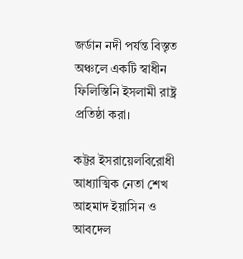জর্ডান নদী পর্যন্ত বিস্তৃত অঞ্চলে একটি স্বাধীন ফিলিস্তিনি ইসলামী রাষ্ট্র প্রতিষ্ঠা করা।

কট্টর ইসরায়েলবিরোধী আধ্যাত্মিক নেতা শেখ আহমাদ ইয়াসিন ও আবদেল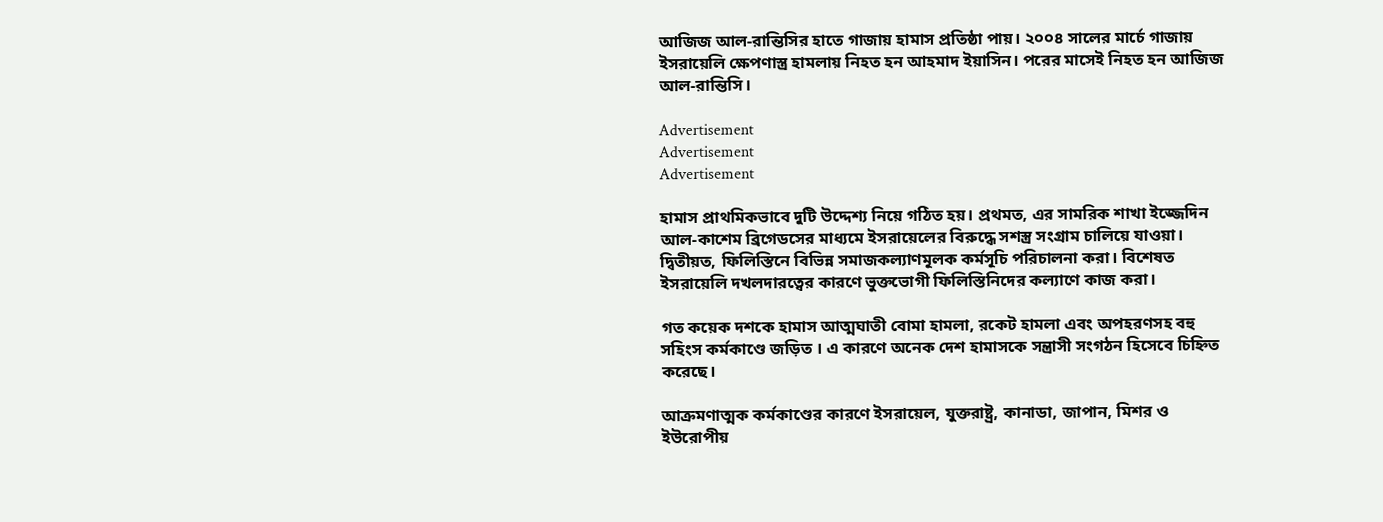আজিজ আল-রান্তিসির হাতে গাজায় হামাস প্রতিষ্ঠা পায়। ২০০৪ সালের মার্চে গাজায় ইসরায়েলি ক্ষেপণাস্ত্র হামলায় নিহত হন আহমাদ ইয়াসিন। পরের মাসেই নিহত হন আজিজ আল-রান্তিসি।

Advertisement
Advertisement
Advertisement

হামাস প্রাথমিকভাবে দুটি উদ্দেশ্য নিয়ে গঠিত হয়। প্রথমত, এর সামরিক শাখা ইজ্জেদিন আল-কাশেম ব্রিগেডসের মাধ্যমে ইসরায়েলের বিরুদ্ধে সশস্ত্র সংগ্রাম চালিয়ে যাওয়া। দ্বিতীয়ত, ফিলিস্তিনে বিভিন্ন সমাজকল্যাণমূলক কর্মসূচি পরিচালনা করা। বিশেষত ইসরায়েলি দখলদারত্বের কারণে ভুক্তভোগী ফিলিস্তিনিদের কল্যাণে কাজ করা।

গত কয়েক দশকে হামাস আত্মঘাতী বোমা হামলা, রকেট হামলা এবং অপহরণসহ বহু সহিংস কর্মকাণ্ডে জড়িত । এ কারণে অনেক দেশ হামাসকে সন্ত্রাসী সংগঠন হিসেবে চিহ্নিত করেছে।

আক্রমণাত্মক কর্মকাণ্ডের কারণে ইসরায়েল, যুক্তরাষ্ট্র, কানাডা, জাপান, মিশর ও ইউরোপীয়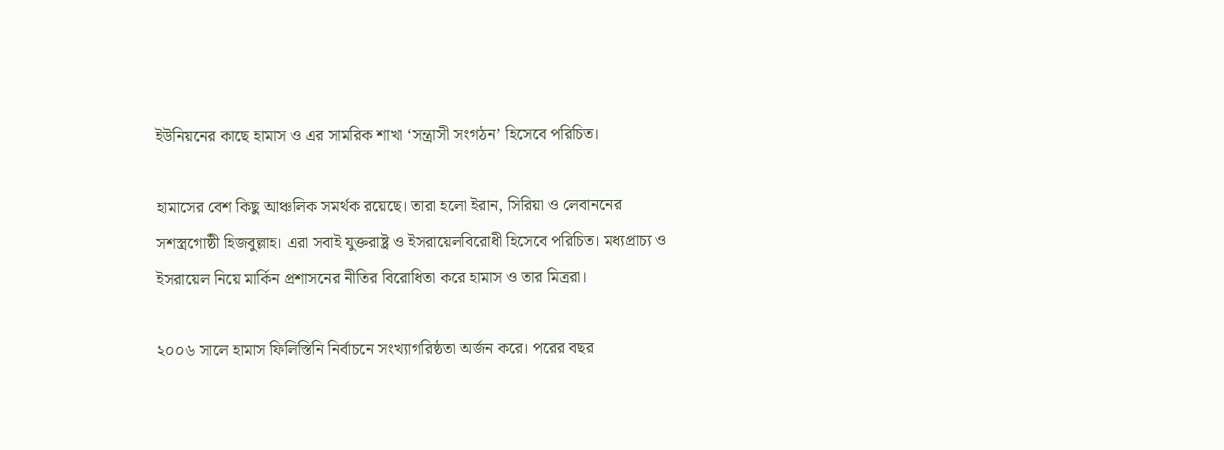ইউনিয়নের কাছে হামাস ও এর সামরিক শাখা ‘সন্ত্রাসী সংগঠন’ হিসেবে পরিচিত।

হামাসের বেশ কিছু আঞ্চলিক সমর্থক রয়েছে। তারা হলো ইরান, সিরিয়া ও লেবাননের সশস্ত্রগোষ্ঠী হিজবুল্লাহ। এরা সবাই যুক্তরাষ্ট্র ও ইসরায়েলবিরোধী হিসেবে পরিচিত। মধ্যপ্রাচ্য ও ইসরায়েল নিয়ে মার্কিন প্রশাসনের নীতির বিরোধিতা করে হামাস ও তার মিত্ররা।

২০০৬ সালে হামাস ফিলিস্তিনি নির্বাচনে সংখ্যাগরিষ্ঠতা অর্জন করে। পরের বছর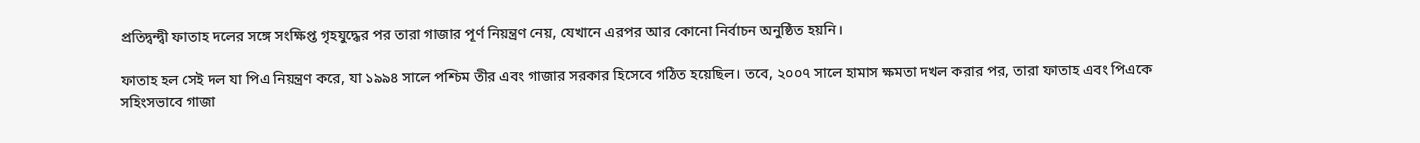প্রতিদ্বন্দ্বী ফাতাহ দলের সঙ্গে সংক্ষিপ্ত গৃহযুদ্ধের পর তারা গাজার পূর্ণ নিয়ন্ত্রণ নেয়, যেখানে এরপর আর কোনো নির্বাচন অনুষ্ঠিত হয়নি।

ফাতাহ হল সেই দল যা পিএ নিয়ন্ত্রণ করে, যা ১৯৯৪ সালে পশ্চিম তীর এবং গাজার সরকার হিসেবে গঠিত হয়েছিল। তবে, ২০০৭ সালে হামাস ক্ষমতা দখল করার পর, তারা ফাতাহ এবং পিএকে সহিংসভাবে গাজা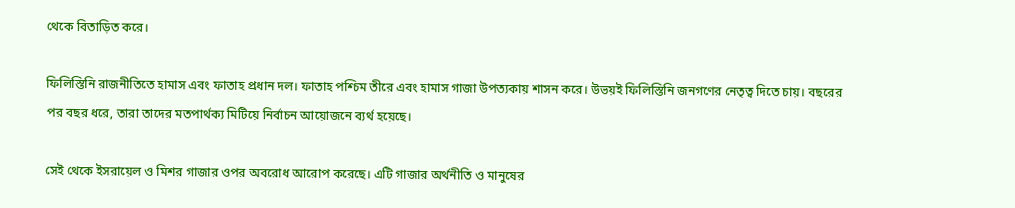থেকে বিতাড়িত করে।

ফিলিস্তিনি রাজনীতিতে হামাস এবং ফাতাহ প্রধান দল। ফাতাহ পশ্চিম তীরে এবং হামাস গাজা উপত্যকায় শাসন করে। উভয়ই ফিলিস্তিনি জনগণের নেতৃত্ব দিতে চায়। বছরের পর বছর ধরে, তারা তাদের মতপার্থক্য মিটিয়ে নির্বাচন আয়োজনে ব্যর্থ হয়েছে।

সেই থেকে ইসরায়েল ও মিশর গাজার ওপর অবরোধ আরোপ করেছে। এটি গাজার অর্থনীতি ও মানুষের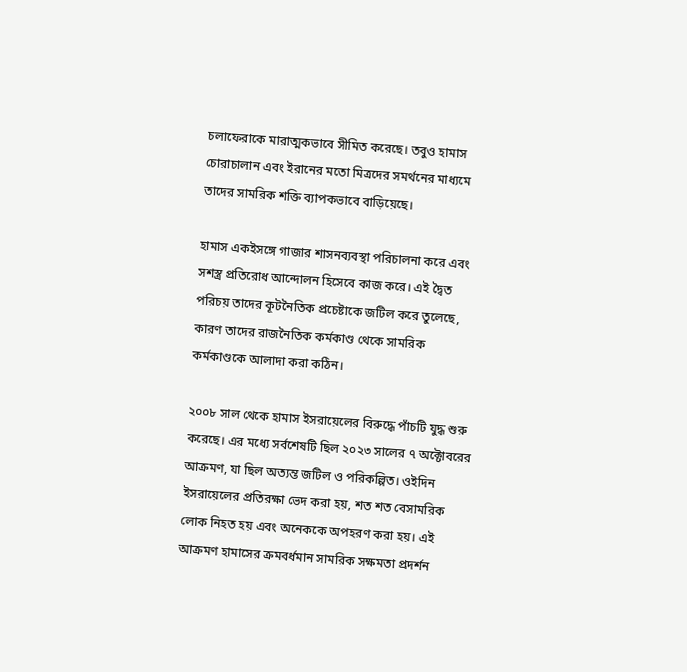চলাফেরাকে মারাত্মকভাবে সীমিত করেছে। তবুও হামাস চোরাচালান এবং ইরানের মতো মিত্রদের সমর্থনের মাধ্যমে তাদের সামরিক শক্তি ব্যাপকভাবে বাড়িয়েছে।

হামাস একইসঙ্গে গাজার শাসনব্যবস্থা পরিচালনা করে এবং সশস্ত্র প্রতিরোধ আন্দোলন হিসেবে কাজ করে। এই দ্বৈত পরিচয় তাদের কূটনৈতিক প্রচেষ্টাকে জটিল করে তুলেছে, কারণ তাদের রাজনৈতিক কর্মকাণ্ড থেকে সামরিক কর্মকাণ্ডকে আলাদা করা কঠিন।

২০০৮ সাল থেকে হামাস ইসরায়েলের বিরুদ্ধে পাঁচটি যুদ্ধ শুরু করেছে। এর মধ্যে সর্বশেষটি ছিল ২০২৩ সালের ৭ অক্টোবরের আক্রমণ, যা ছিল অত্যন্ত জটিল ও পরিকল্পিত। ওইদিন ইসরায়েলের প্রতিরক্ষা ভেদ করা হয়, শত শত বেসামরিক লোক নিহত হয় এবং অনেককে অপহরণ করা হয়। এই আক্রমণ হামাসের ক্রমবর্ধমান সামরিক সক্ষমতা প্রদর্শন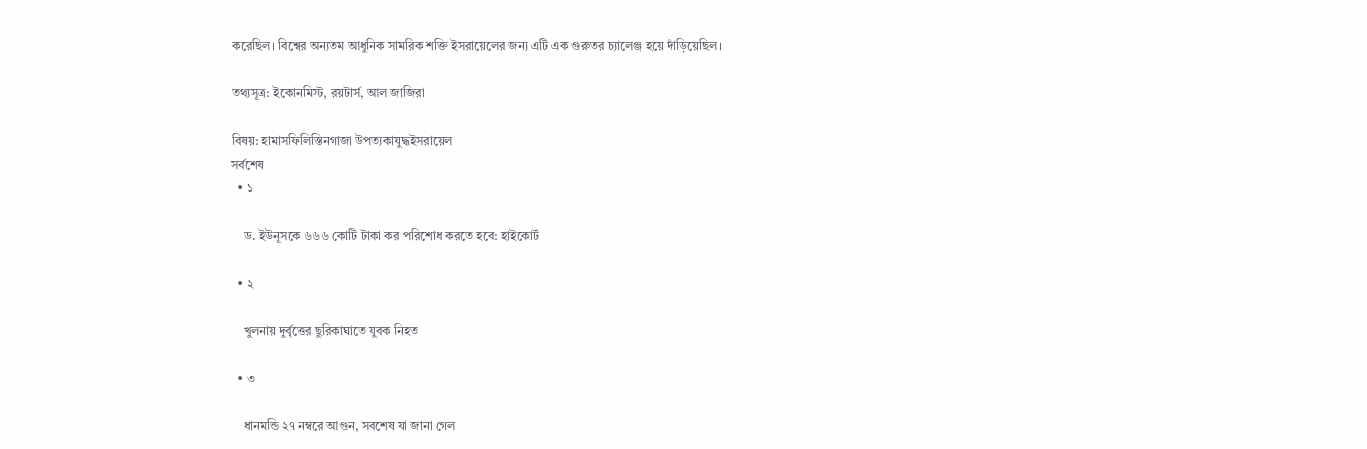করেছিল। বিশ্বের অন্যতম আধুনিক সামরিক শক্তি ইসরায়েলের জন্য এটি এক গুরুতর চ্যালেঞ্জ হয়ে দাঁড়িয়েছিল।

তথ্যসূত্র: ইকোনমিস্ট, রয়টার্স, আল জাজিরা

বিষয়: হামাসফিলিস্তিনগাজা উপত্যকাযুদ্ধইসরায়েল
সর্বশেষ
  • ১

    ড. ইউনূসকে ৬৬৬ কোটি টাকা কর পরিশোধ করতে হবে: হাইকোর্ট

  • ২

    খুলনায় দুর্বৃত্তের ছুরিকাঘাতে যুবক নিহত

  • ৩

    ধানমন্ডি ২৭ নম্বরে আগুন, সবশেষ যা জানা গেল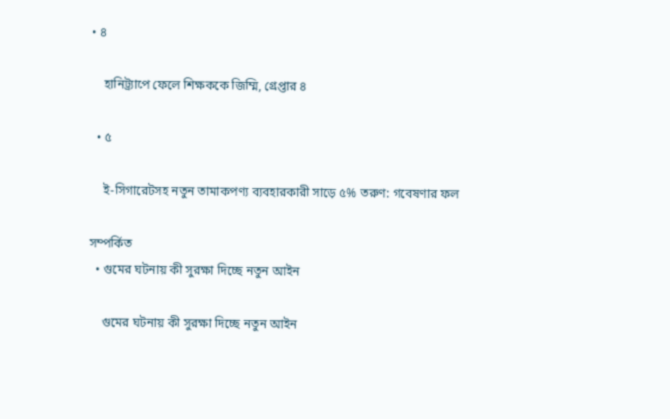• ৪

    হানিট্র্যাপে ফেলে শিক্ষককে জিম্মি, গ্রেপ্তার ৪

  • ৫

    ই-সিগারেটসহ নতুন তামাকপণ্য ব্যবহারকারী সাড়ে ৫% তরুণ: গবেষণার ফল

সম্পর্কিত
  • গুমের ঘটনায় কী সুরক্ষা দিচ্ছে নতুন আইন

    গুমের ঘটনায় কী সুরক্ষা দিচ্ছে নতুন আইন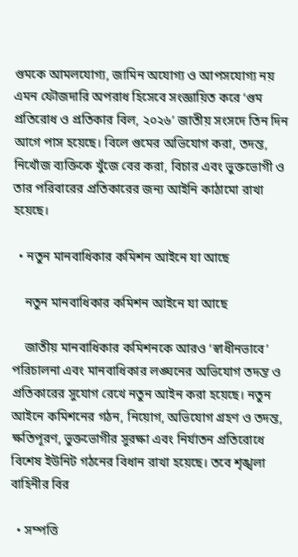গুমকে আমলযোগ্য, জামিন অযোগ্য ও আপসযোগ্য নয় এমন ফৌজদারি অপরাধ হিসেবে সংজ্ঞায়িত করে ‘গুম প্রতিরোধ ও প্রতিকার বিল, ২০২৬’ জাতীয় সংসদে তিন দিন আগে পাস হয়েছে। বিলে গুমের অভিযোগ করা, তদন্ত, নিখোঁজ ব্যক্তিকে খুঁজে বের করা, বিচার এবং ভুক্তভোগী ও তার পরিবারের প্রতিকারের জন্য আইনি কাঠামো রাখা হয়েছে।

  • নতুন মানবাধিকার কমিশন আইনে যা আছে

    নতুন মানবাধিকার কমিশন আইনে যা আছে

    জাতীয় মানবাধিকার কমিশনকে আরও ‘স্বাধীনভাবে’ পরিচালনা এবং মানবাধিকার লঙ্ঘনের অভিযোগ তদন্ত ও প্রতিকারের সুযোগ রেখে নতুন আইন করা হয়েছে। নতুন আইনে কমিশনের গঠন, নিয়োগ, অভিযোগ গ্রহণ ও তদন্ত, ক্ষতিপূরণ, ভুক্তভোগীর সুরক্ষা এবং নির্যাতন প্রতিরোধে বিশেষ ইউনিট গঠনের বিধান রাখা হয়েছে। তবে শৃঙ্খলা বাহিনীর বির

  • সম্পত্তি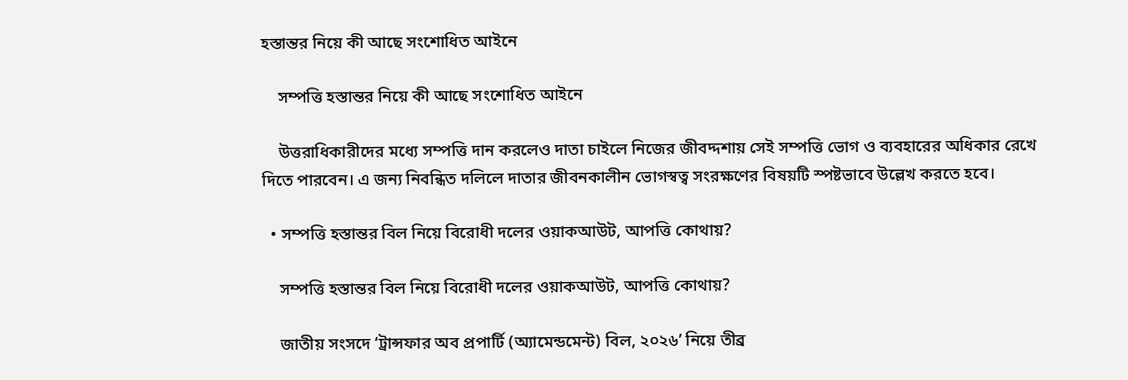হস্তান্তর নিয়ে কী আছে সংশোধিত আইনে

    সম্পত্তি হস্তান্তর নিয়ে কী আছে সংশোধিত আইনে

    উত্তরাধিকারীদের মধ্যে সম্পত্তি দান করলেও দাতা চাইলে নিজের জীবদ্দশায় সেই সম্পত্তি ভোগ ও ব্যবহারের অধিকার রেখে দিতে পারবেন। এ জন্য নিবন্ধিত দলিলে দাতার জীবনকালীন ভোগস্বত্ব সংরক্ষণের বিষয়টি স্পষ্টভাবে উল্লেখ করতে হবে।

  • সম্পত্তি হস্তান্তর বিল নিয়ে বিরোধী দলের ওয়াকআউট, আপত্তি কোথায়?

    সম্পত্তি হস্তান্তর বিল নিয়ে বিরোধী দলের ওয়াকআউট, আপত্তি কোথায়?

    জাতীয় সংসদে ‘ট্রান্সফার অব প্রপার্টি (অ্যামেন্ডমেন্ট) বিল, ২০২৬’ নিয়ে তীব্র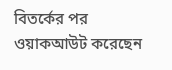বিতর্কের পর ওয়াকআউট করেছেন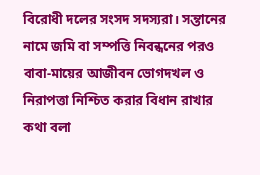বিরোধী দলের সংসদ সদস্যরা। সন্তানের নামে জমি বা সম্পত্তি নিবন্ধনের পরও বাবা-মায়ের আজীবন ভোগদখল ও নিরাপত্তা নিশ্চিত করার বিধান রাখার কথা বলা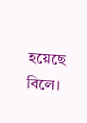হয়েছে বিলে।